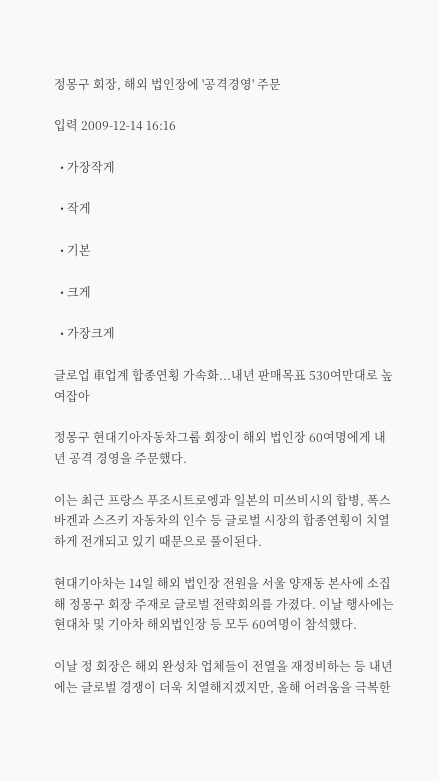정몽구 회장, 해외 법인장에 '공격경영' 주문

입력 2009-12-14 16:16

  • 가장작게

  • 작게

  • 기본

  • 크게

  • 가장크게

글로업 車업계 합종연횡 가속화...내년 판매목표 530여만대로 높여잡아

정몽구 현대기아자동차그룹 회장이 해외 법인장 60여명에게 내년 공격 경영을 주문했다.

이는 최근 프랑스 푸조시트로엥과 일본의 미쓰비시의 합병, 폭스바겐과 스즈키 자동차의 인수 등 글로벌 시장의 합종연횡이 치열하게 전개되고 있기 때문으로 풀이된다.

현대기아차는 14일 해외 법인장 전원을 서울 양재동 본사에 소집해 정몽구 회장 주재로 글로벌 전략회의를 가졌다. 이날 행사에는 현대차 및 기아차 해외법인장 등 모두 60여명이 참석했다.

이날 정 회장은 해외 완성차 업체들이 전열을 재정비하는 등 내년에는 글로벌 경쟁이 더욱 치열해지겠지만, 올해 어려움을 극복한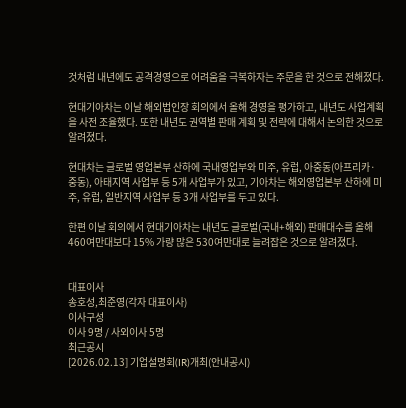것처럼 내년에도 공격경영으로 어려움을 극복하자는 주문을 한 것으로 전해졌다.

현대기아차는 이날 해외법인장 회의에서 올해 경영을 평가하고, 내년도 사업계획을 사전 조율했다. 또한 내년도 권역별 판매 계획 및 전략에 대해서 논의한 것으로 알려졌다.

현대차는 글로벌 영업본부 산하에 국내영업부와 미주, 유럽, 아중동(아프리카·중동), 아태지역 사업부 등 5개 사업부가 있고, 기아차는 해외영업본부 산하에 미주, 유럽, 일반지역 사업부 등 3개 사업부를 두고 있다.

한편 이날 회의에서 현대기아차는 내년도 글로벌(국내+해외) 판매대수를 올해 460여만대보다 15% 가량 많은 530여만대로 늘려잡은 것으로 알려졌다.


대표이사
송호성,최준영(각자 대표이사)
이사구성
이사 9명 / 사외이사 5명
최근공시
[2026.02.13] 기업설명회(IR)개최(안내공시)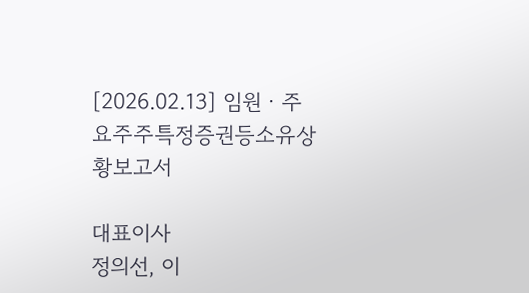[2026.02.13] 임원ㆍ주요주주특정증권등소유상황보고서

대표이사
정의선, 이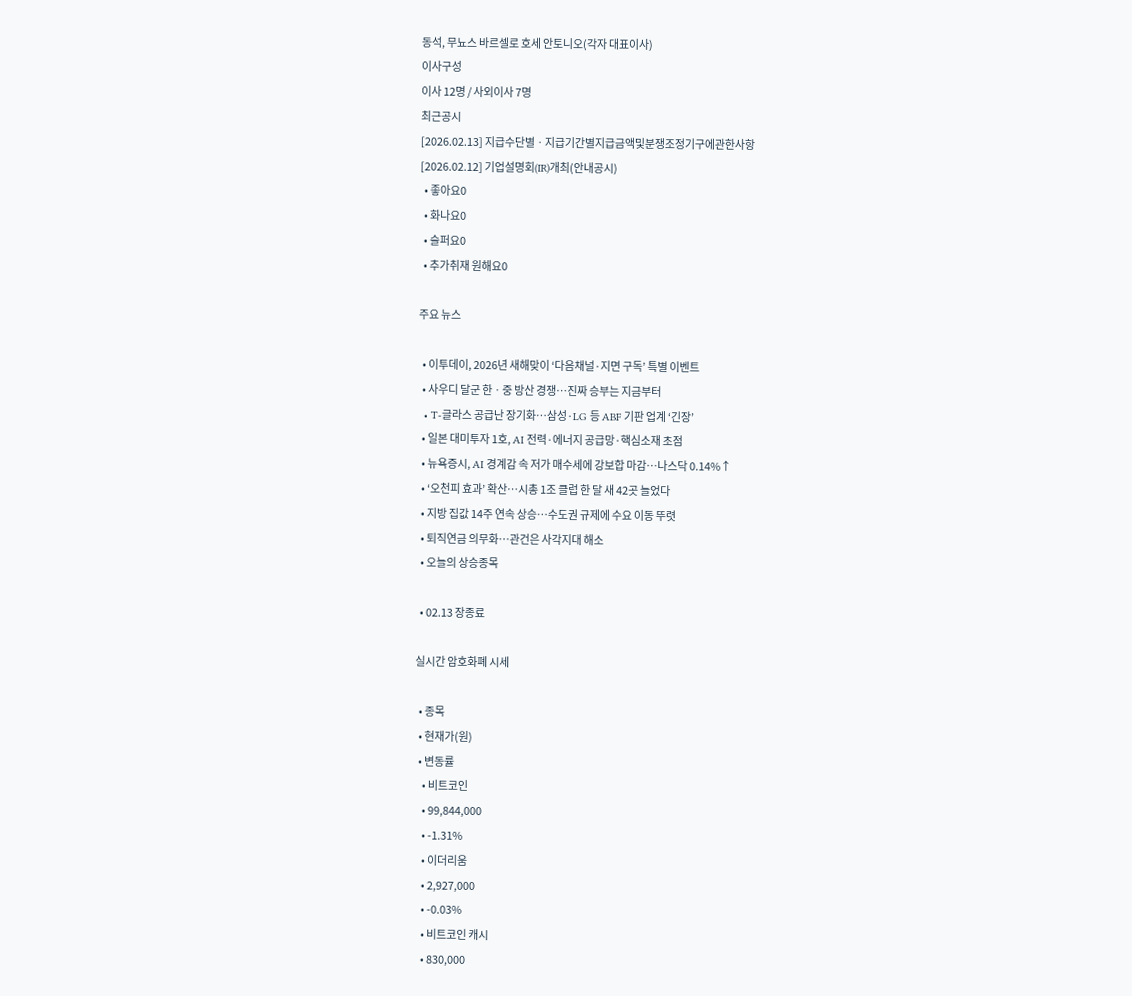동석, 무뇨스 바르셀로 호세 안토니오(각자 대표이사)
이사구성
이사 12명 / 사외이사 7명
최근공시
[2026.02.13] 지급수단별ㆍ지급기간별지급금액및분쟁조정기구에관한사항
[2026.02.12] 기업설명회(IR)개최(안내공시)
  • 좋아요0
  • 화나요0
  • 슬퍼요0
  • 추가취재 원해요0

주요 뉴스

  • 이투데이, 2026년 새해맞이 ‘다음채널·지면 구독’ 특별 이벤트
  • 사우디 달군 한ㆍ중 방산 경쟁…진짜 승부는 지금부터
  • T-글라스 공급난 장기화…삼성·LG 등 ABF 기판 업계 ‘긴장’
  • 일본 대미투자 1호, AI 전력·에너지 공급망·핵심소재 초점
  • 뉴욕증시, AI 경계감 속 저가 매수세에 강보합 마감…나스닥 0.14%↑
  • ‘오천피 효과’ 확산…시총 1조 클럽 한 달 새 42곳 늘었다
  • 지방 집값 14주 연속 상승⋯수도권 규제에 수요 이동 뚜렷
  • 퇴직연금 의무화⋯관건은 사각지대 해소
  • 오늘의 상승종목

  • 02.13 장종료

실시간 암호화폐 시세

  • 종목
  • 현재가(원)
  • 변동률
    • 비트코인
    • 99,844,000
    • -1.31%
    • 이더리움
    • 2,927,000
    • -0.03%
    • 비트코인 캐시
    • 830,000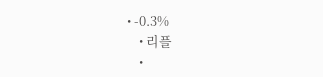• -0.3%
    • 리플
    •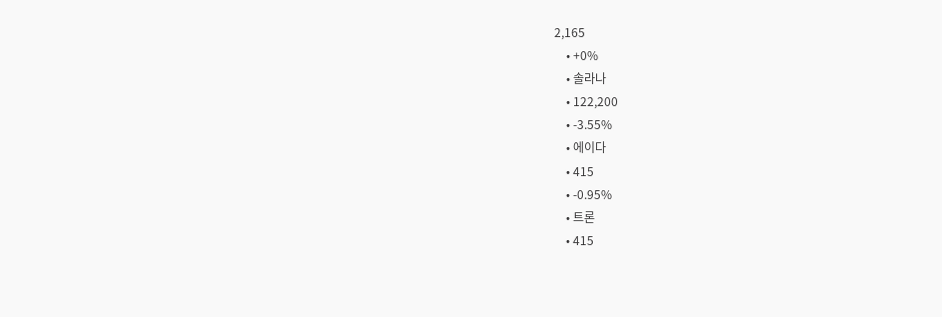2,165
    • +0%
    • 솔라나
    • 122,200
    • -3.55%
    • 에이다
    • 415
    • -0.95%
    • 트론
    • 415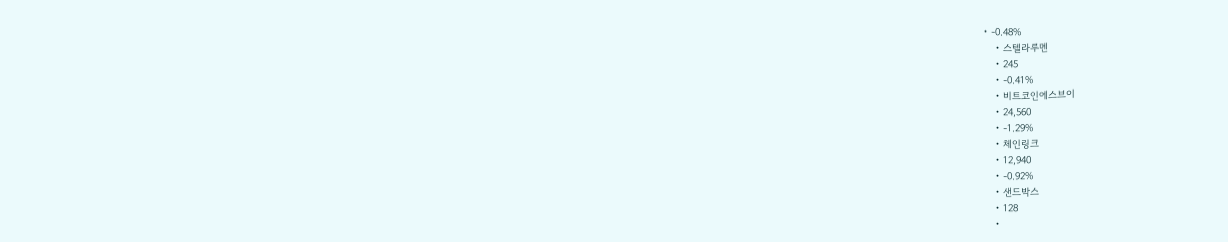• -0.48%
    • 스텔라루멘
    • 245
    • -0.41%
    • 비트코인에스브이
    • 24,560
    • -1.29%
    • 체인링크
    • 12,940
    • -0.92%
    • 샌드박스
    • 128
    •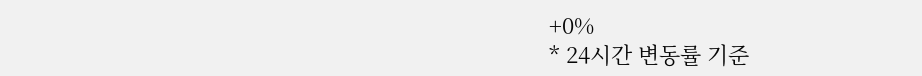+0%
* 24시간 변동률 기준